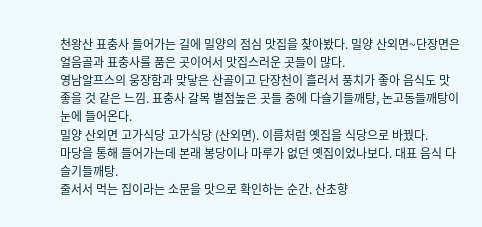천왕산 표충사 들어가는 길에 밀양의 점심 맛집을 찾아봤다. 밀양 산외면~단장면은 얼음골과 표충사를 품은 곳이어서 맛집스러운 곳들이 많다.
영남알프스의 웅장함과 맞닿은 산골이고 단장천이 흘러서 풍치가 좋아 음식도 맛 좋을 것 같은 느낌. 표충사 갈목 별점높은 곳들 중에 다슬기들깨탕, 논고동들깨탕이 눈에 들어온다.
밀양 산외면 고가식당 고가식당 (산외면). 이름처럼 옛집을 식당으로 바꿨다.
마당을 통해 들어가는데 본래 봉당이나 마루가 없던 옛집이었나보다. 대표 음식 다슬기들깨탕.
줄서서 먹는 집이라는 소문을 맛으로 확인하는 순간. 산초향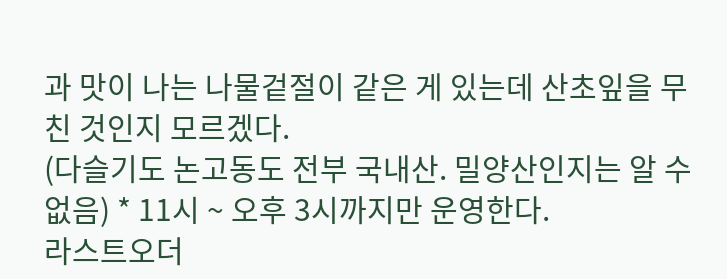과 맛이 나는 나물겉절이 같은 게 있는데 산초잎을 무친 것인지 모르겠다.
(다슬기도 논고동도 전부 국내산. 밀양산인지는 알 수 없음) * 11시 ~ 오후 3시까지만 운영한다.
라스트오더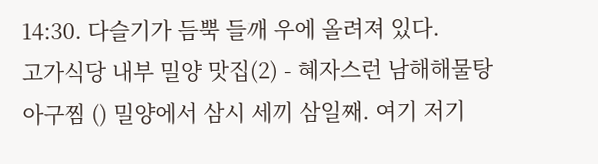14:30. 다슬기가 듬뿍 들깨 우에 올려져 있다.
고가식당 내부 밀양 맛집(2) - 혜자스런 남해해물탕 아구찜 () 밀양에서 삼시 세끼 삼일째. 여기 저기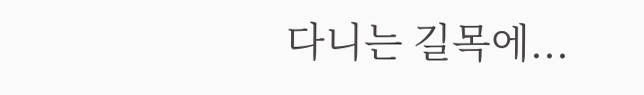다니는 길목에...